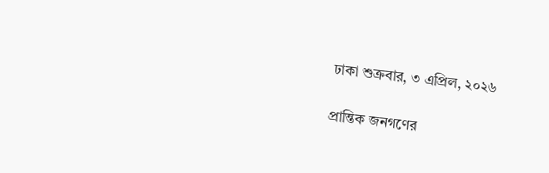ঢাকা শুক্রবার, ৩ এপ্রিল, ২০২৬

প্রান্তিক জনগণের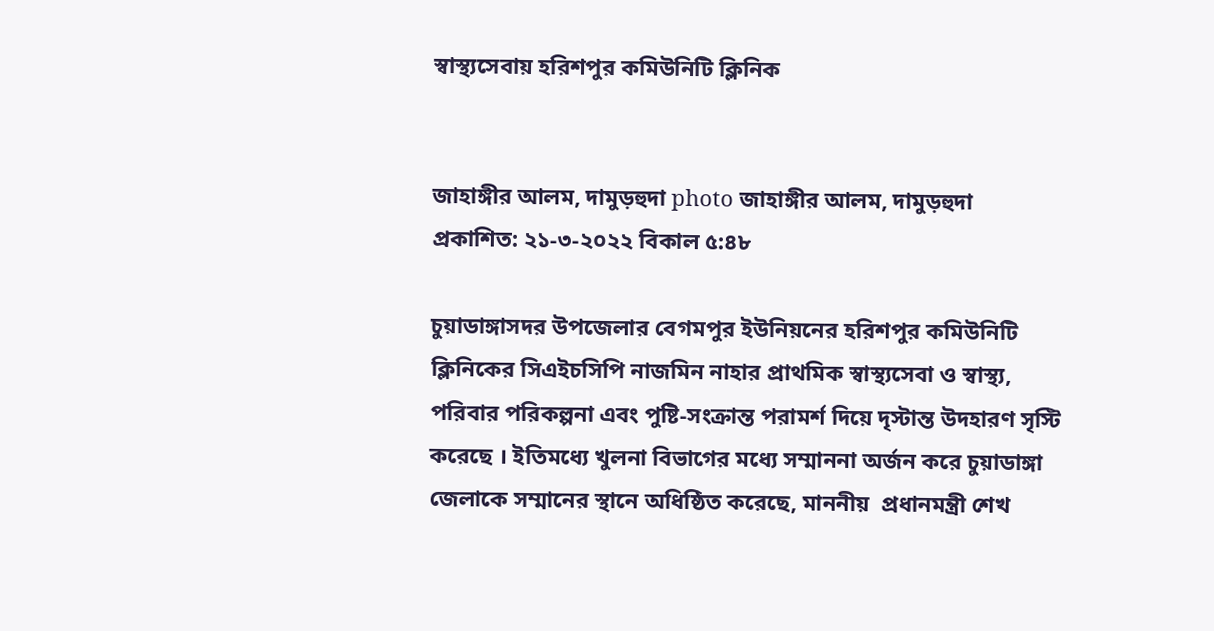স্বাস্থ্যসেবায় হরিশপুর কমিউনিটি ক্লিনিক


জাহাঙ্গীর আলম, দামুড়হুদা photo জাহাঙ্গীর আলম, দামুড়হুদা
প্রকাশিত: ২১-৩-২০২২ বিকাল ৫:৪৮

চুয়াডাঙ্গাসদর উপজেলার বেগমপুর ইউনিয়নের হরিশপুর কমিউনিটি ক্লিনিকের সিএইচসিপি নাজমিন নাহার প্রাথমিক স্বাস্থ্যসেবা ও স্বাস্থ্য, পরিবার পরিকল্পনা এবং পুষ্টি-সংক্রান্ত পরামর্শ দিয়ে দৃস্টান্ত উদহারণ সৃস্টি করেছে । ইতিমধ্যে খুলনা বিভাগের মধ্যে সম্মাননা অর্জন করে চুয়াডাঙ্গা জেলাকে সম্মানের স্থানে অধিষ্ঠিত করেছে, মাননীয়  প্রধানমন্ত্রী শেখ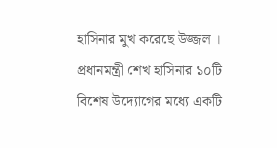হাসিনার মুখ করেছে উজ্জল । প্রধানমন্ত্রী শেখ হাসিনার ১০টি বিশেষ উদ্যোগের মধ্যে একটি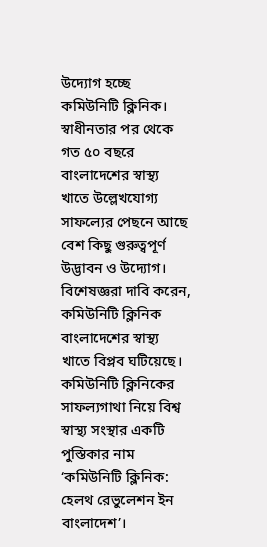উদ্যোগ হচ্ছে কমিউনিটি ক্লিনিক। স্বাধীনতার পর থেকে গত ৫০ বছরে বাংলাদেশের স্বাস্থ্য খাতে উল্লেখযোগ্য সাফল্যের পেছনে আছে বেশ কিছু গুরুত্বপূর্ণ উদ্ভাবন ও উদ্যোগ। বিশেষজ্ঞরা দাবি করেন, কমিউনিটি ক্লিনিক বাংলাদেশের স্বাস্থ্য খাতে বিপ্লব ঘটিয়েছে। কমিউনিটি ক্লিনিকের সাফল্যগাথা নিয়ে বিশ্ব স্বাস্থ্য সংস্থার একটি পুস্তিকার নাম ‘কমিউনিটি ক্লিনিক: হেলথ রেভুলেশন ইন বাংলাদেশ’।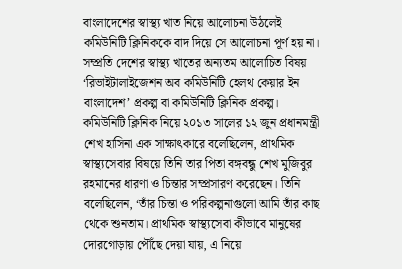বাংলাদেশের স্বাস্থ্য খাত নিয়ে আলোচনা উঠলেই কমিউনিটি ক্লিনিককে বাদ দিয়ে সে আলোচনা পূর্ণ হয় না। সম্প্রতি দেশের স্বাস্থ্য খাতের অন্যতম আলোচিত বিষয় ‘রিভাইটালাইজেশন অব কমিউনিটি হেলথ কেয়ার ইন বাংলাদেশ’ প্রকল্প বা কমিউনিটি ক্লিনিক প্রকল্প। কমিউনিটি ক্লিনিক নিয়ে ২০১৩ সালের ১২ জুন প্রধানমন্ত্রী শেখ হাসিনা এক সাক্ষাৎকারে বলেছিলেন, প্রাথমিক স্বাস্থ্যসেবার বিষয়ে তিনি তার পিতা বঙ্গবন্ধু শেখ মুজিবুর রহমানের ধারণা ও চিন্তার সম্প্রসারণ করেছেন। তিনি বলেছিলেন, ‘তাঁর চিন্তা ও পরিকল্পনাগুলো আমি তাঁর কাছ থেকে শুনতাম। প্রাথমিক স্বাস্থ্যসেবা কীভাবে মানুষের দোরগোড়ায় পৌঁছে দেয়া যায়, এ নিয়ে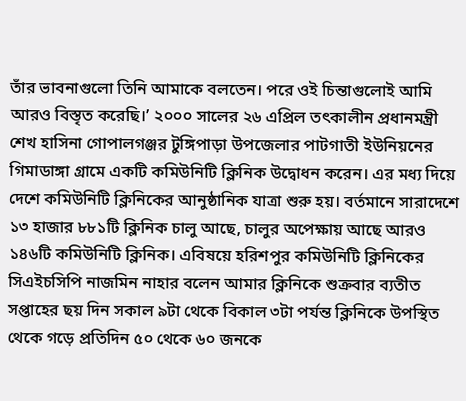তাঁর ভাবনাগুলো তিনি আমাকে বলতেন। পরে ওই চিন্তাগুলোই আমি আরও বিস্তৃত করেছি।’ ২০০০ সালের ২৬ এপ্রিল তৎকালীন প্রধানমন্ত্রী শেখ হাসিনা গোপালগঞ্জর টুঙ্গিপাড়া উপজেলার পাটগাতী ইউনিয়নের গিমাডাঙ্গা গ্রামে একটি কমিউনিটি ক্লিনিক উদ্বোধন করেন। এর মধ্য দিয়ে দেশে কমিউনিটি ক্লিনিকের আনুষ্ঠানিক যাত্রা শুরু হয়। বর্তমানে সারাদেশে ১৩ হাজার ৮৮১টি ক্লিনিক চালু আছে, চালুর অপেক্ষায় আছে আরও ১৪৬টি কমিউনিটি ক্লিনিক। এবিষয়ে হরিশপুর কমিউনিটি ক্লিনিকের সিএইচসিপি নাজমিন নাহার বলেন আমার ক্লিনিকে শুক্রবার ব্যতীত সপ্তাহের ছয় দিন সকাল ৯টা থেকে বিকাল ৩টা পর্যন্ত ক্লিনিকে উপস্থিত থেকে গড়ে প্রতিদিন ৫০ থেকে ৬০ জনকে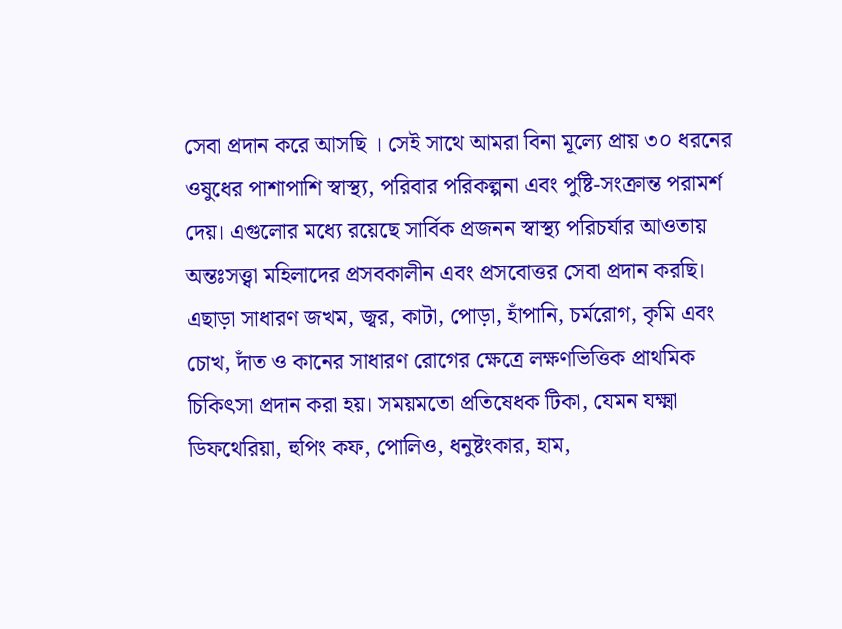সেবা প্রদান করে আসছি । সেই সাথে আমরা বিনা মূল্যে প্রায় ৩০ ধরনের ওষুধের পাশাপাশি স্বাস্থ্য, পরিবার পরিকল্পনা এবং পুষ্টি-সংক্রান্ত পরামর্শ দেয়। এগুলোর মধ্যে রয়েছে সার্বিক প্রজনন স্বাস্থ্য পরিচর্যার আওতায় অন্তঃসত্ত্বা মহিলাদের প্রসবকালীন এবং প্রসবোত্তর সেবা প্রদান করছি। এছাড়া সাধারণ জখম, জ্বর, কাটা, পোড়া, হাঁপানি, চর্মরোগ, কৃমি এবং চোখ, দাঁত ও কানের সাধারণ রোগের ক্ষেত্রে লক্ষণভিত্তিক প্রাথমিক চিকিৎসা প্রদান করা হয়। সময়মতো প্রতিষেধক টিকা, যেমন যক্ষ্মা ডিফথেরিয়া, হুপিং কফ, পোলিও, ধনুষ্টংকার, হাম,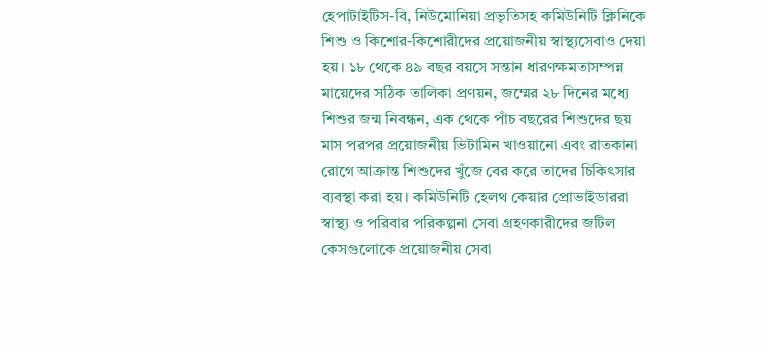হেপাটাইটিস-বি, নিউমোনিয়া প্রভৃতিসহ কমিউনিটি ক্লিনিকে শিশু ও কিশোর-কিশোরীদের প্রয়োজনীয় স্বাস্থ্যসেবাও দেয়া হয়। ১৮ থেকে ৪৯ বছর বয়সে সন্তান ধারণক্ষমতাসম্পন্ন মায়েদের সঠিক তালিকা প্রণয়ন, জম্মের ২৮ দিনের মধ্যে শিশুর জন্ম নিবন্ধন, এক থেকে পাঁচ বছরের শিশুদের ছয় মাস পরপর প্রয়োজনীয় ভিটামিন খাওয়ানো এবং রাতকানা রোগে আক্রান্ত শিশুদের খুঁজে বের করে তাদের চিকিৎসার ব্যবস্থা করা হয়। কমিউনিটি হেলথ কেয়ার প্রোভাইডাররা স্বাস্থ্য ও পরিবার পরিকল্পনা সেবা গ্রহণকারীদের জটিল কেসগুলোকে প্রয়োজনীয় সেবা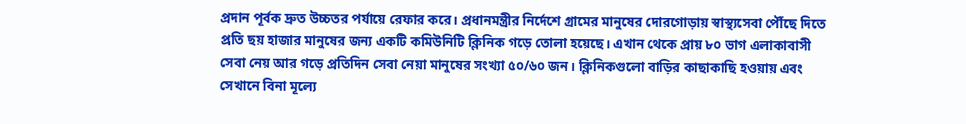প্রদান পূর্বক দ্রুত উচ্চতর পর্যায়ে রেফার করে। প্রধানমন্ত্রীর নির্দেশে গ্রামের মানুষের দোরগোড়ায় স্বাস্থ্যসেবা পৌঁছে দিতে প্রতি ছয় হাজার মানুষের জন্য একটি কমিউনিটি ক্লিনিক গড়ে তোলা হয়েছে। এখান থেকে প্রায় ৮০ ভাগ এলাকাবাসী সেবা নেয় আর গড়ে প্রতিদিন সেবা নেয়া মানুষের সংখ্যা ৫০/৬০ জন। ক্লিনিকগুলো বাড়ির কাছাকাছি হওয়ায় এবং সেখানে বিনা মূল্যে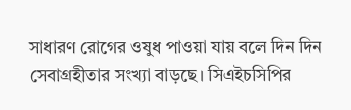সাধারণ রোগের ওষুধ পাওয়া যায় বলে দিন দিন সেবাগ্রহীতার সংখ্যা বাড়ছে। সিএইচসিপির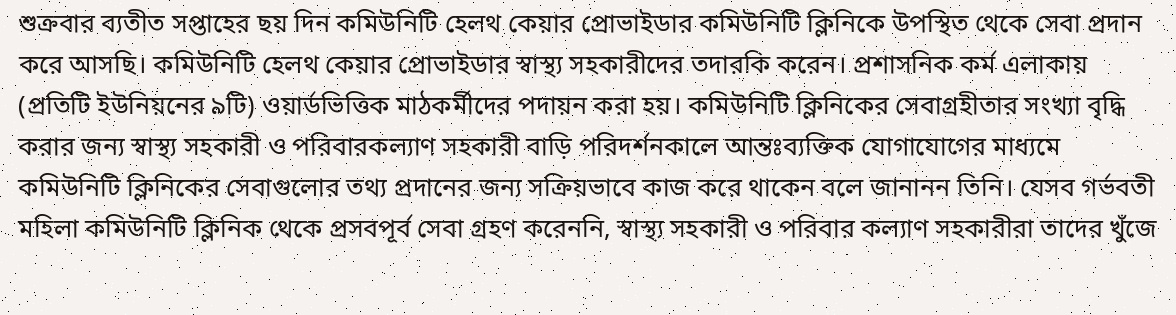শুক্রবার ব্যতীত সপ্তাহের ছয় দিন কমিউনিটি হেলথ কেয়ার প্রোভাইডার কমিউনিটি ক্লিনিকে উপস্থিত থেকে সেবা প্রদান করে আসছি। কমিউনিটি হেলথ কেয়ার প্রোভাইডার স্বাস্থ্য সহকারীদের তদারকি করেন। প্রশাসনিক কর্ম এলাকায় (প্রতিটি ইউনিয়নের ৯টি) ওয়ার্ডভিত্তিক মাঠকর্মীদের পদায়ন করা হয়। কমিউনিটি ক্লিনিকের সেবাগ্রহীতার সংখ্যা বৃদ্ধি করার জন্য স্বাস্থ্য সহকারী ও পরিবারকল্যাণ সহকারী বাড়ি পরিদর্শনকালে আন্তঃব্যক্তিক যোগাযোগের মাধ্যমে কমিউনিটি ক্লিনিকের সেবাগুলোর তথ্য প্রদানের জন্য সক্রিয়ভাবে কাজ করে থাকেন বলে জানানন তিনি। যেসব গর্ভবতী মহিলা কমিউনিটি ক্লিনিক থেকে প্রসবপূর্ব সেবা গ্রহণ করেননি, স্বাস্থ্য সহকারী ও পরিবার কল্যাণ সহকারীরা তাদের খুঁজে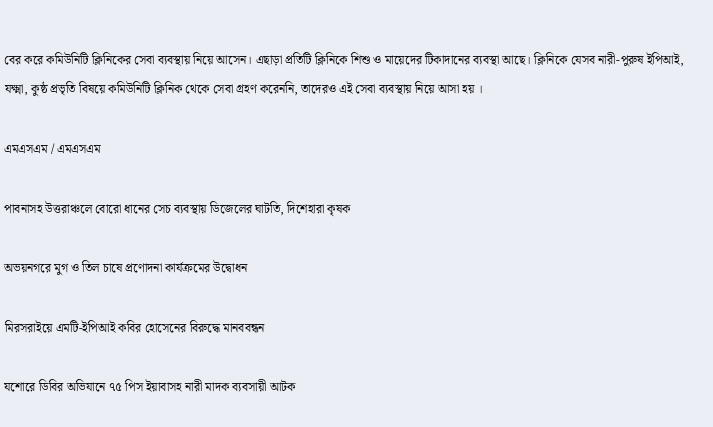বের করে কমিউনিটি ক্লিনিকের সেবা ব্যবস্থায় নিয়ে আসেন। এছাড়া প্রতিটি ক্লিনিকে শিশু ও মায়েদের টিকাদানের ব্যবস্থা আছে। ক্লিনিকে যেসব নারী-পুরুষ ইপিআই, যক্ষ্মা, কুষ্ঠ প্রভৃতি বিষয়ে কমিউনিটি ক্লিনিক থেকে সেবা গ্রহণ করেননি, তাদেরও এই সেবা ব্যবস্থায় নিয়ে আসা হয় ।

এমএসএম / এমএসএম

পাবনাসহ উত্তরাঞ্চলে বোরো ধানের সেচ ব্যবস্থায় ডিজেলের ঘাটতি, দিশেহারা কৃষক

অভয়নগরে মুগ ও তিল চাষে প্রণোদনা কার্যক্রমের উদ্বোধন

মিরসরাইয়ে এমটি-ইপিআই কবির হোসেনের বিরুদ্ধে মানববন্ধন

যশোরে ডিবির অভিযানে ৭৫ পিস ইয়াবাসহ নারী মাদক ব্যবসায়ী আটক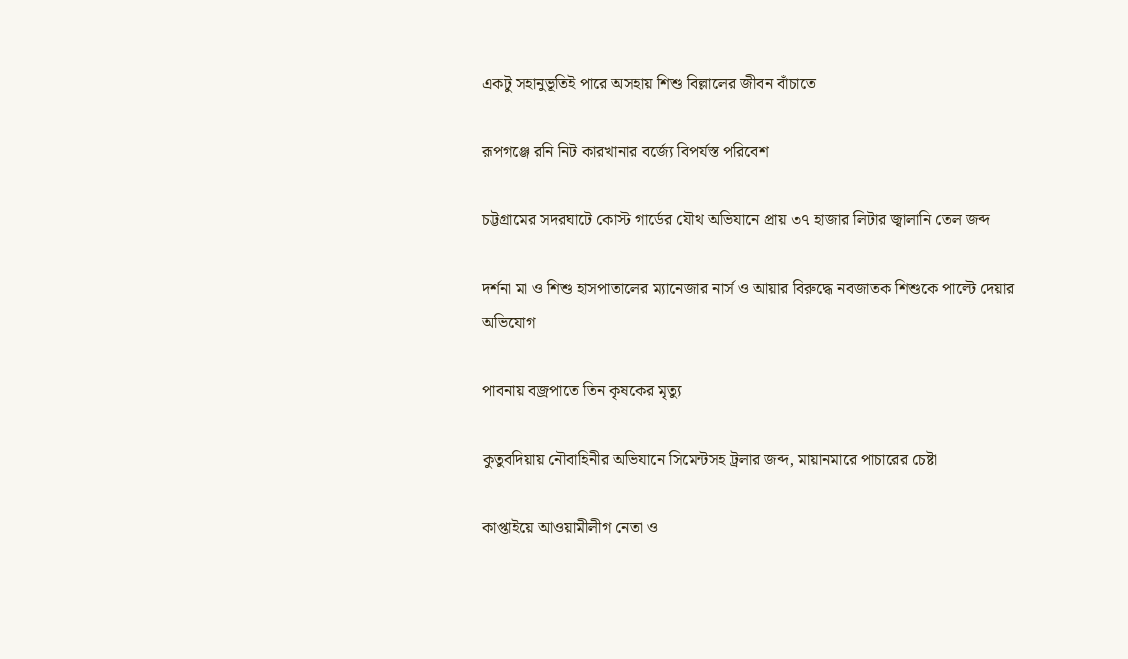একটু সহানুভূতিই পারে অসহায় শিশু বিল্লালের জীবন বাঁচাতে

রূপগঞ্জে রনি নিট কারখানার বর্জ্যে বিপর্যস্ত পরিবেশ

চট্টগ্রামের সদরঘাটে কোস্ট গার্ডের যৌথ অভিযানে প্রায় ৩৭ হাজার লিটার জ্বালানি তেল জব্দ

দর্শনা মা ও শিশু হাসপাতালের ম্যানেজার নার্স ও আয়ার বিরুদ্ধে নবজাতক শিশুকে পাল্টে দেয়ার অভিযোগ

পাবনায় বজ্রপাতে তিন কৃষকের মৃত্যু

কুতুবদিয়ায় নৌবাহিনীর অভিযানে সিমেন্টসহ ট্রলার জব্দ, মায়ানমারে পাচারের চেষ্টা

কাপ্তাইয়ে আওয়ামীলীগ নেতা ও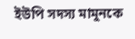ইউপি সদস্য মামুনকে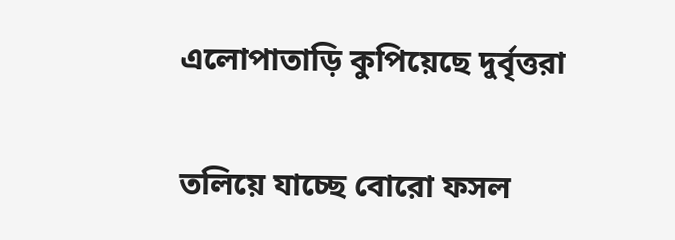এলোপাতাড়ি কুপিয়েছে দুর্বৃত্তরা

তলিয়ে যাচ্ছে বোরো ফসল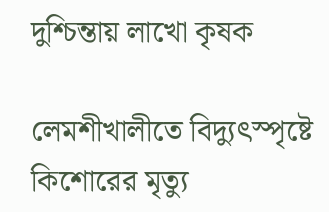দুশ্চিন্তায় লাখো কৃষক

লেমশীখালীতে বিদ্যুৎস্পৃষ্টে কিশোরের মৃত্যু